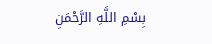بِسْمِ اللَّهِ الرَّحْمَنِ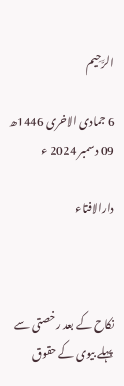الرَّحِيم

6 جمادى الاخرى 1446ھ 09 دسمبر 2024 ء

دارالافتاء



نکاح کے بعد رخصتی سے پہلے بیوی کے حقوق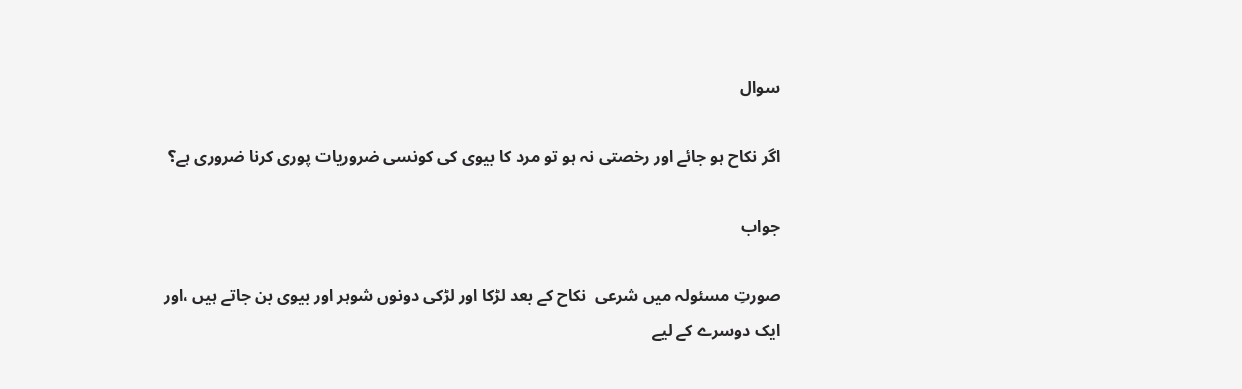سوال

اگر نکاح ہو جائے اور رخصتی نہ ہو تو مرد کا بیوی کی کونسی ضروریات پوری کرنا ضروری ہے؟

جواب

صورتِ مسئولہ میں شرعی  نکاح کے بعد لڑکا اور لڑکی دونوں شوہر اور بیوی بن جاتے ہیں ،اور ایک دوسرے کے لیے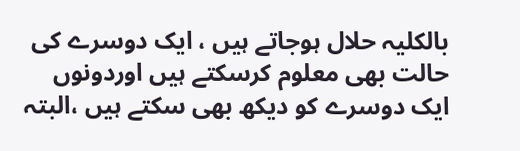بالکلیہ حلال ہوجاتے ہیں ، ایک دوسرے کی حالت بھی معلوم کرسکتے ہیں اوردونوں ایک دوسرے کو دیکھ بھی سکتے ہیں ،البتہ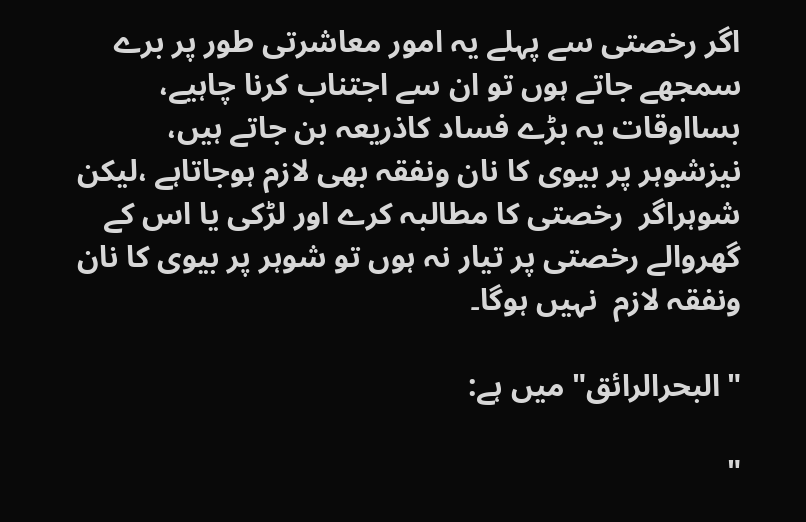اگر رخصتی سے پہلے یہ امور معاشرتی طور پر برے سمجھے جاتے ہوں تو ان سے اجتناب کرنا چاہیے، بسااوقات یہ بڑے فساد کاذریعہ بن جاتے ہیں، نیزشوہر پر بیوی کا نان ونفقہ بھی لازم ہوجاتاہے ،لیکن شوہراگر  رخصتی کا مطالبہ کرے اور لڑکی یا اس کے گھروالے رخصتی پر تیار نہ ہوں تو شوہر پر بیوی کا نان ونفقہ لازم  نہیں ہوگا۔

"البحرالرائق" میں ہے:

"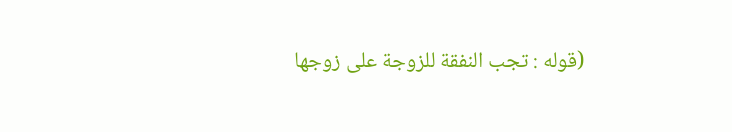(قوله : تجب النفقة للزوجة على زوجها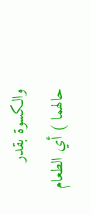والكسوة بقدر حالهما ) أي الطعام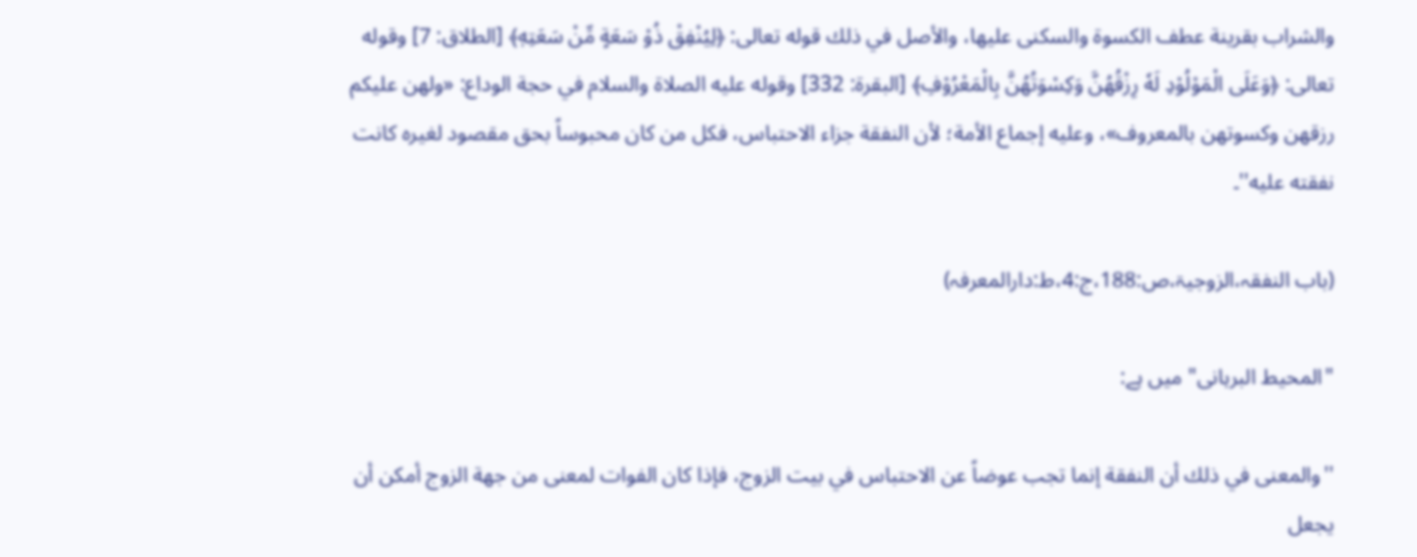والشراب بقرينة عطف الكسوة والسكنى عليها، والأصل في ذلك قوله تعالى: ﴿لِيُنْفِقْ ذُوْ سَعَةٍ مِّنْ سَعَتِهٖ﴾ [الطلاق: 7] وقوله تعالى: ﴿وَعَلَى الْمَوْلُوْدِ لَهٗ رِزْقُهُنَّ وَكِسْوَتُهُنَّ بِالْمَعْرُوْفِ﴾ [البقرة: 332] وقوله عليه الصلاة والسلام في حجة الوداع: «ولهن عليكم رزقهن وكسوتهن بالمعروف»، وعليه إجماع الأمة؛ لأن النفقة جزاء الاحتباس، فكل من كان محبوساً بحق مقصود لغيره كانت نفقته عليه''۔

(باب النفقہ،الزوجیۃ،ص:188،ج:4،ط:دارالمعرفہ)

"المحیط البرہانی" میں ہے:

''والمعنى في ذلك أن النفقة إنما تجب عوضاً عن الاحتباس في بيت الزوج، فإذا كان الفوات لمعنى من جهة الزوج أمكن أن يجعل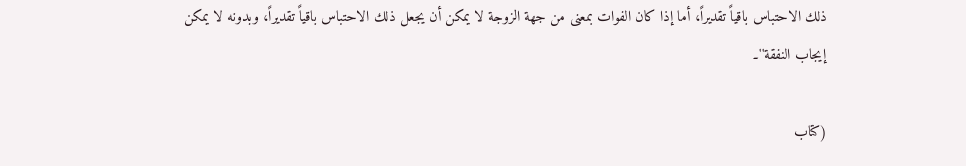ذلك الاحتباس باقياً تقديراً، أما إذا كان الفوات بمعنى من جهة الزوجة لا يمكن أن يجعل ذلك الاحتباس باقياً تقديراً، وبدونه لا يمكن إيجاب النفقة''۔

(کتاب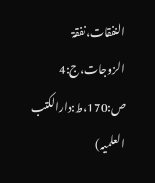النفقات،نفقۃ الزوجات،ج:4 ص:170،ط:دارالکتب العلمیہ)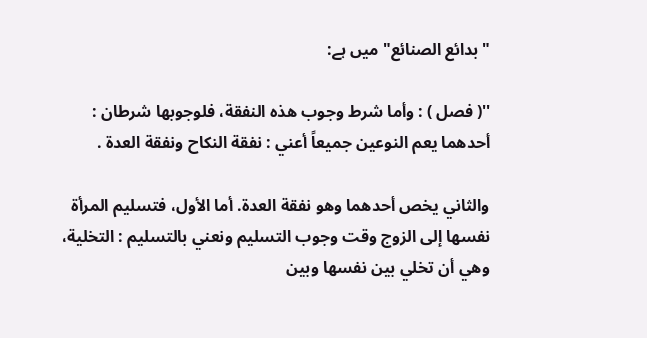"بدائع الصنائع" میں ہے:

''( فصل ) : وأما شرط وجوب هذه النفقة، فلوجوبها شرطان : أحدهما يعم النوعين جميعاً أعني : نفقة النكاح ونفقة العدة .

والثاني يخص أحدهما وهو نفقة العدة. أما الأول، فتسليم المرأة نفسها إلى الزوج وقت وجوب التسليم ونعني بالتسليم : التخلية، وهي أن تخلي بين نفسها وبين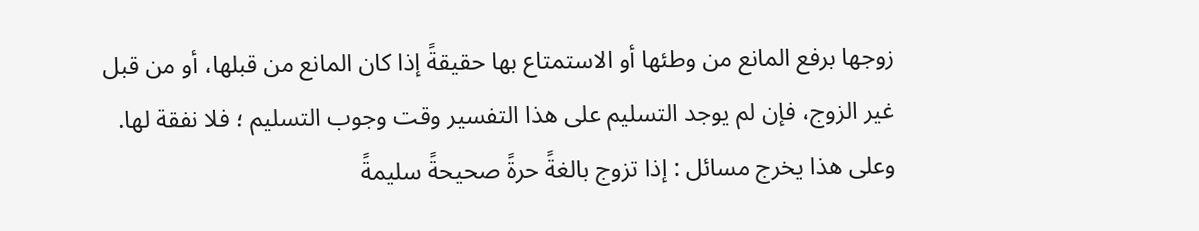زوجها برفع المانع من وطئها أو الاستمتاع بها حقيقةً إذا كان المانع من قبلها، أو من قبل غير الزوج، فإن لم يوجد التسليم على هذا التفسير وقت وجوب التسليم ؛ فلا نفقة لها. وعلى هذا يخرج مسائل : إذا تزوج بالغةً حرةً صحيحةً سليمةً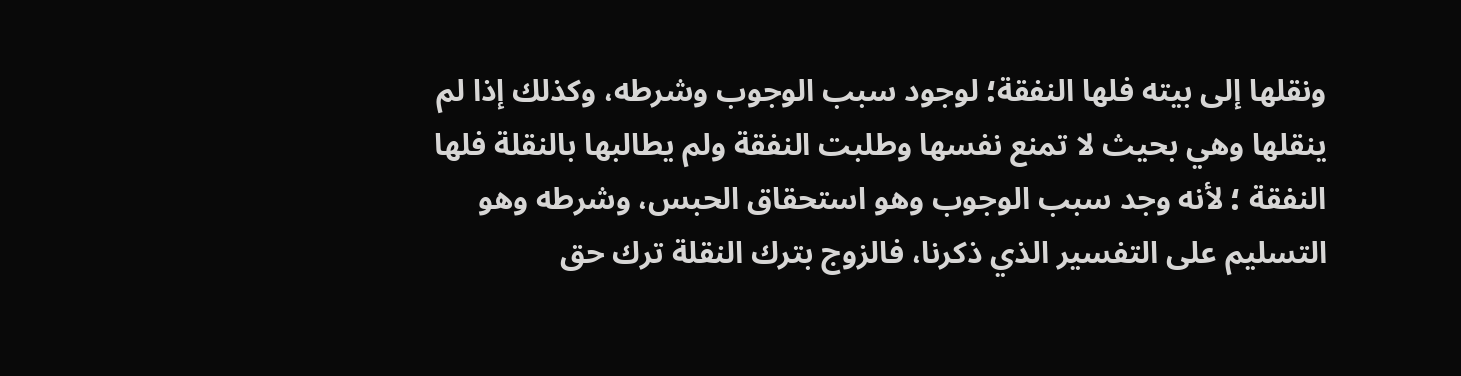ونقلها إلى بيته فلها النفقة؛ لوجود سبب الوجوب وشرطه، وكذلك إذا لم ينقلها وهي بحيث لا تمنع نفسها وطلبت النفقة ولم يطالبها بالنقلة فلها النفقة ؛ لأنه وجد سبب الوجوب وهو استحقاق الحبس، وشرطه وهو التسليم على التفسير الذي ذكرنا، فالزوج بترك النقلة ترك حق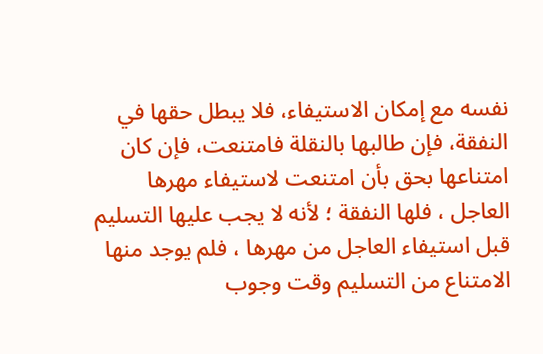نفسه مع إمكان الاستيفاء، فلا يبطل حقها في النفقة، فإن طالبها بالنقلة فامتنعت، فإن كان امتناعها بحق بأن امتنعت لاستيفاء مهرها العاجل ، فلها النفقة ؛ لأنه لا يجب عليها التسليم قبل استيفاء العاجل من مهرها ، فلم يوجد منها الامتناع من التسليم وقت وجوب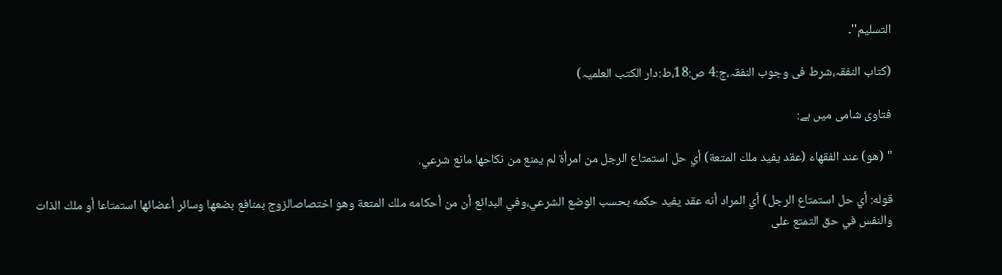التسليم''۔

(کتاب النفقہ،شرط فی وجوب النفقہ،ج:4 ص:18،ط:دار الکتب العلمیہ)

فتاوی شامی میں ہے:

" (هو) عند الفقهاء (عقد يفيد ملك المتعة) أي حل استمتاع الرجل من امرأة لم يمنع من نكاحها مانع شرعي.

قوله: أي حل استمتاع الرجل) أي المراد أنه عقد يفيد حكمه بحسب الوضع الشرعي،وفي البدائع أن من أحكامه ملك المتعة وهو اختصاصالزوج بمنافع بضعها وسائر أعضائها استمتاعا أو ملك الذات والنفس في حق التمتع على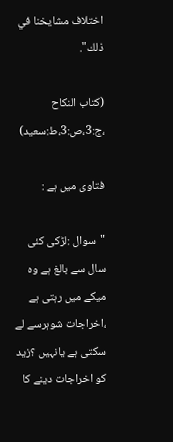اختلاف مشايخنا في ذلك".

(كتاب النكاح ،ج:3،ص:3،ط:سعيد)

فتاوی میں ہے :

"سوال :لڑکی کئی سال سے بالغ ہے وہ میکے میں رہتی ہے ،اخراجات شوہرسے لے سکتی ہے یانہیں ؟زید کو اخراجات دینے کا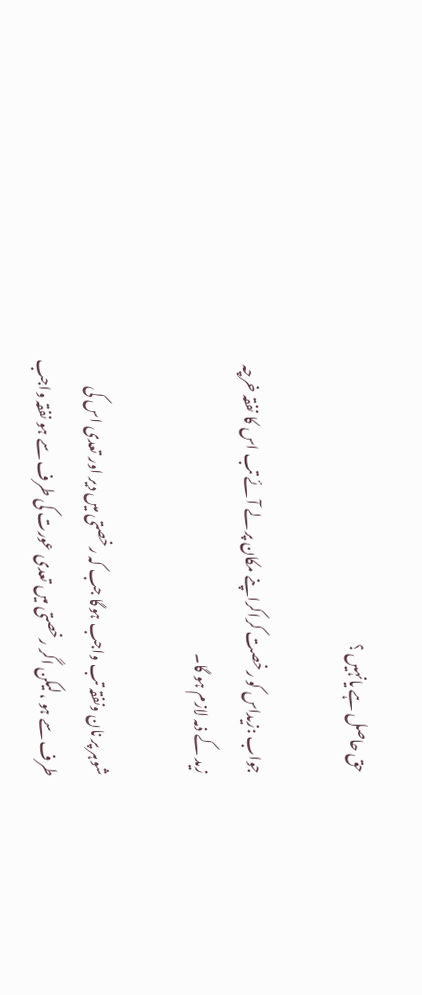حق حاصل ہے یانہیں ؟

جواب :زیداس کو رخصت کراکراپنے مکان پر لے آئے تب اس کا نفقہ خرچہ زید کے ذمہ لازم ہو گا۔

شوہر پر نان ونفقہ تب واجب ہوگا جب کہ رخصتی میں دیر اور تعدی اس کی طرف سے ہو ،لیکن اگر رخصتی میں تعدی عورت کی طرف سے ہو نفقہ واجب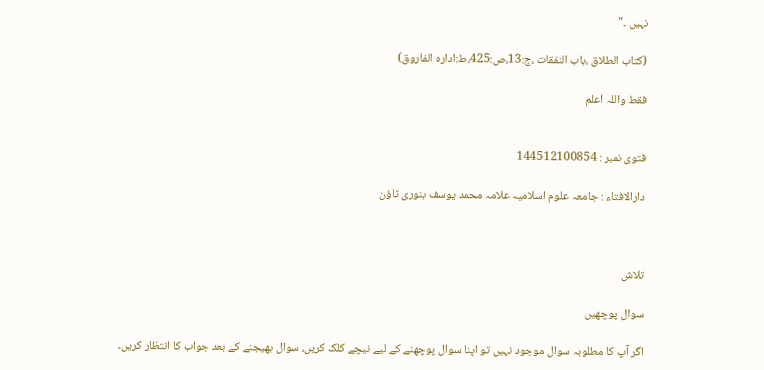نہیں ۔"

(کتاب الطلاق ،باب النفقات ،ج:13،ص:425،ط:ادارہ الفاروق)

فقط واللہ اعلم


فتوی نمبر : 144512100854

دارالافتاء : جامعہ علوم اسلامیہ علامہ محمد یوسف بنوری ٹاؤن



تلاش

سوال پوچھیں

اگر آپ کا مطلوبہ سوال موجود نہیں تو اپنا سوال پوچھنے کے لیے نیچے کلک کریں، سوال بھیجنے کے بعد جواب کا انتظار کریں۔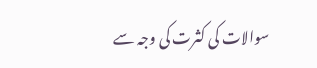سوالات کی کثرت کی وجہ سے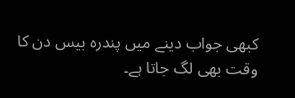کبھی جواب دینے میں پندرہ بیس دن کا وقت بھی لگ جاتا ہے۔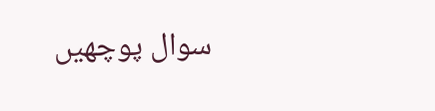سوال پوچھیں